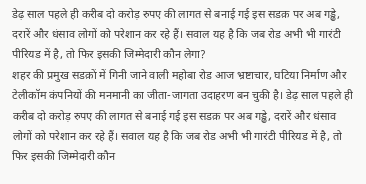डेढ़ साल पहले ही करीब दो करोड़ रुपए की लागत से बनाई गई इस सडक़ पर अब गड्ढे, दरारें और धंसाव लोगों को परेशान कर रहे हैं। सवाल यह है कि जब रोड अभी भी गारंटी पीरियड में है, तो फिर इसकी जिम्मेदारी कौन लेगा?
शहर की प्रमुख सडक़ों में गिनी जाने वाली महोबा रोड आज भ्रष्टाचार, घटिया निर्माण और टेलीकॉम कंपनियों की मनमानी का जीता-जागता उदाहरण बन चुकी है। डेढ़ साल पहले ही करीब दो करोड़ रुपए की लागत से बनाई गई इस सडक़ पर अब गड्ढे, दरारें और धंसाव लोगों को परेशान कर रहे हैं। सवाल यह है कि जब रोड अभी भी गारंटी पीरियड में है, तो फिर इसकी जिम्मेदारी कौन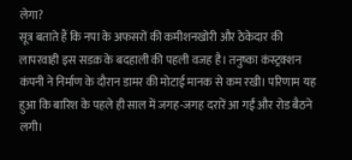लेगा?
सूत्र बताते हैं कि नपा के अफसरों की कमीशनखोरी और ठेकेदार की लापरवाही इस सडक़ के बदहाली की पहली वजह है। तनुष्का कंस्ट्रक्शन कंपनी ने निर्माण के दौरान डामर की मोटाई मानक से कम रखी। परिणाम यह हुआ कि बारिश के पहले ही साल में जगह-जगह दरारें आ गईं और रोड बैठने लगी।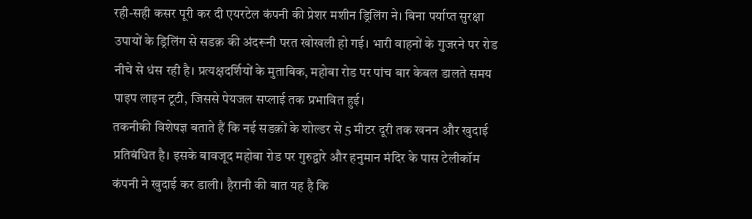रही-सही कसर पूरी कर दी एयरटेल कंपनी की प्रेशर मशीन ड्रिलिंग ने। बिना पर्याप्त सुरक्षा उपायों के ड्रिलिंग से सडक़ की अंदरूनी परत खोखली हो गई। भारी वाहनों के गुजरने पर रोड नीचे से धंस रही है। प्रत्यक्षदर्शियों के मुताबिक, महोबा रोड पर पांच बार केबल डालते समय पाइप लाइन टूटी, जिससे पेयजल सप्लाई तक प्रभावित हुई।
तकनीकी विशेषज्ञ बताते हैं कि नई सडक़ों के शोल्डर से 5 मीटर दूरी तक खनन और खुदाई प्रतिबंधित है। इसके बावजूद महोबा रोड पर गुरुद्वारे और हनुमान मंदिर के पास टेलीकॉम कंपनी ने खुदाई कर डाली। हैरानी की बात यह है कि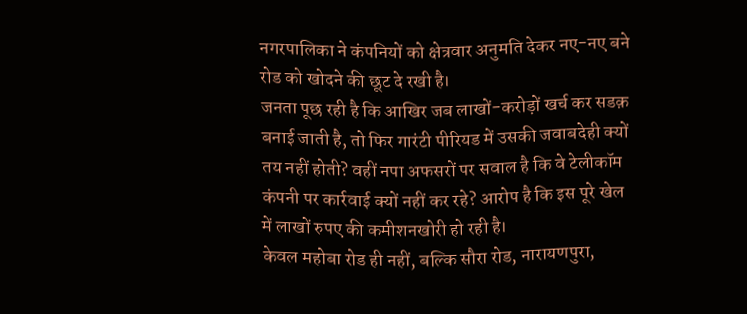नगरपालिका ने कंपनियों को क्षेत्रवार अनुमति देकर नए-नए बने रोड को खोदने की छूट दे रखी है।
जनता पूछ रही है कि आखिर जब लाखों-करोड़ों खर्च कर सडक़ बनाई जाती है, तो फिर गारंटी पीरियड में उसकी जवाबदेही क्यों तय नहीं होती? वहीं नपा अफसरों पर सवाल है कि वे टेलीकॉम कंपनी पर कार्रवाई क्यों नहीं कर रहे? आरोप है कि इस पूरे खेल में लाखों रुपए की कमीशनखोरी हो रही है।
केवल महोबा रोड ही नहीं, बल्कि सौरा रोड, नारायणपुरा,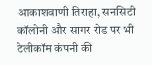आकाशवाणी तिराहा, सनसिटी कॉलोनी और सागर रोड पर भी टेलीकॉम कंपनी की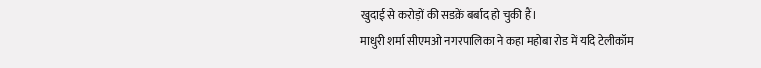खुदाई से करोड़ों की सडक़ें बर्बाद हो चुकी हैं।
माधुरी शर्मा सीएमओ नगरपालिका ने कहा महोबा रोड में यदि टेलीकॉम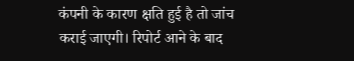कंपनी के कारण क्षति हुई है तो जांच कराई जाएगी। रिपोर्ट आने के बाद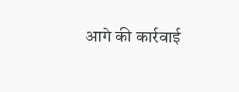आगे की कार्रवाई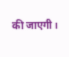की जाएगी।